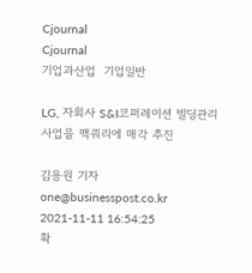Cjournal
Cjournal
기업과산업  기업일반

LG, 자회사 S&I코퍼레이션 빌딩관리사업을 맥쿼리에 매각 추진

김용원 기자 one@businesspost.co.kr 2021-11-11 16:54:25
확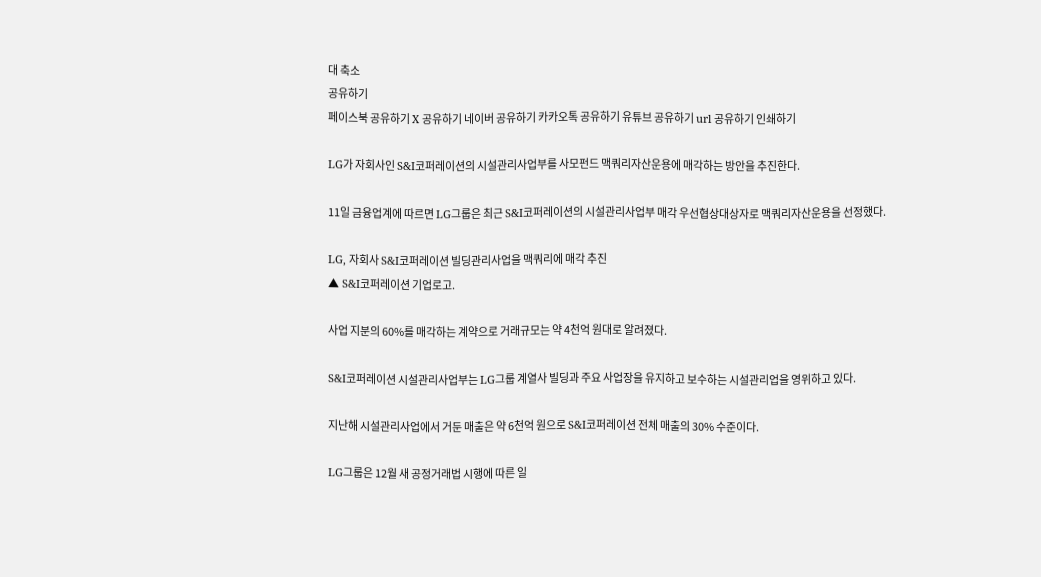대 축소
공유하기
페이스북 공유하기 X 공유하기 네이버 공유하기 카카오톡 공유하기 유튜브 공유하기 url 공유하기 인쇄하기

LG가 자회사인 S&I코퍼레이션의 시설관리사업부를 사모펀드 맥쿼리자산운용에 매각하는 방안을 추진한다.

11일 금융업계에 따르면 LG그룹은 최근 S&I코퍼레이션의 시설관리사업부 매각 우선협상대상자로 맥쿼리자산운용을 선정했다.

LG, 자회사 S&I코퍼레이션 빌딩관리사업을 맥쿼리에 매각 추진
▲ S&I코퍼레이션 기업로고.

사업 지분의 60%를 매각하는 계약으로 거래규모는 약 4천억 원대로 알려졌다.

S&I코퍼레이션 시설관리사업부는 LG그룹 계열사 빌딩과 주요 사업장을 유지하고 보수하는 시설관리업을 영위하고 있다.

지난해 시설관리사업에서 거둔 매출은 약 6천억 원으로 S&I코퍼레이션 전체 매출의 30% 수준이다.

LG그룹은 12월 새 공정거래법 시행에 따른 일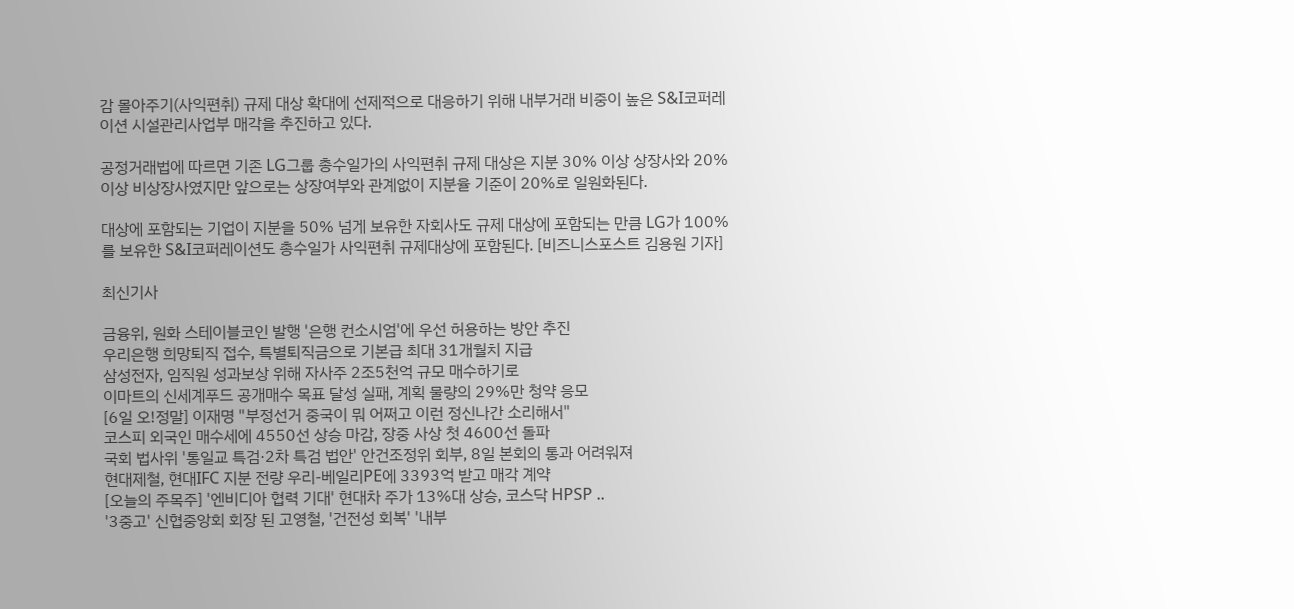감 몰아주기(사익편취) 규제 대상 확대에 선제적으로 대응하기 위해 내부거래 비중이 높은 S&I코퍼레이션 시설관리사업부 매각을 추진하고 있다.

공정거래법에 따르면 기존 LG그룹 총수일가의 사익편취 규제 대상은 지분 30% 이상 상장사와 20% 이상 비상장사였지만 앞으로는 상장여부와 관계없이 지분율 기준이 20%로 일원화된다.

대상에 포함되는 기업이 지분을 50% 넘게 보유한 자회사도 규제 대상에 포함되는 만큼 LG가 100%를 보유한 S&I코퍼레이션도 총수일가 사익편취 규제대상에 포함된다. [비즈니스포스트 김용원 기자]

최신기사

금융위, 원화 스테이블코인 발행 '은행 컨소시엄'에 우선 허용하는 방안 추진
우리은행 희망퇴직 접수, 특별퇴직금으로 기본급 최대 31개월치 지급
삼성전자, 임직원 성과보상 위해 자사주 2조5천억 규모 매수하기로
이마트의 신세계푸드 공개매수 목표 달성 실패, 계획 물량의 29%만 청약 응모
[6일 오!정말] 이재명 "부정선거 중국이 뭐 어쩌고 이런 정신나간 소리해서"
코스피 외국인 매수세에 4550선 상승 마감, 장중 사상 첫 4600선 돌파
국회 법사위 '통일교 특검·2차 특검 법안' 안건조정위 회부, 8일 본회의 통과 어려워져
현대제철, 현대IFC 지분 전량 우리-베일리PE에 3393억 받고 매각 계약
[오늘의 주목주] '엔비디아 협력 기대' 현대차 주가 13%대 상승, 코스닥 HPSP ..
'3중고' 신협중앙회 회장 된 고영철, '건전성 회복' '내부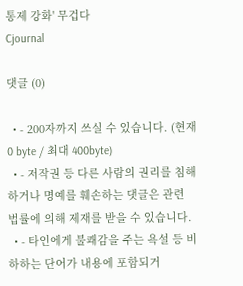통제 강화' 무겁다
Cjournal

댓글 (0)

  • - 200자까지 쓰실 수 있습니다. (현재 0 byte / 최대 400byte)
  • - 저작권 등 다른 사람의 권리를 침해하거나 명예를 훼손하는 댓글은 관련 법률에 의해 제재를 받을 수 있습니다.
  • - 타인에게 불쾌감을 주는 욕설 등 비하하는 단어가 내용에 포함되거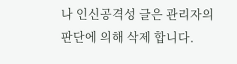나 인신공격성 글은 관리자의 판단에 의해 삭제 합니다.